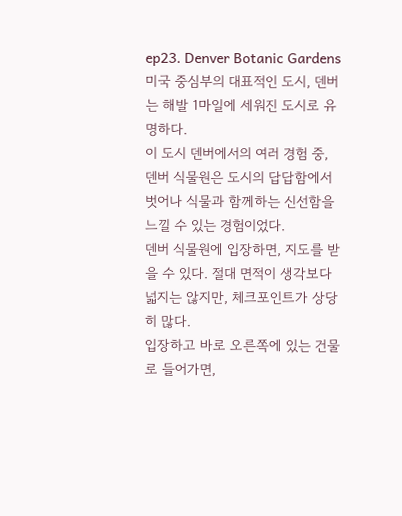ep23. Denver Botanic Gardens
미국 중심부의 대표적인 도시, 덴버는 해발 1마일에 세워진 도시로 유명하다.
이 도시 덴버에서의 여러 경험 중, 덴버 식물원은 도시의 답답함에서 벗어나 식물과 함께하는 신선함을 느낄 수 있는 경험이었다.
덴버 식물원에 입장하면, 지도를 받을 수 있다. 절대 면적이 생각보다 넓지는 않지만, 체크포인트가 상당히 많다.
입장하고 바로 오른쪽에 있는 건물로 들어가면,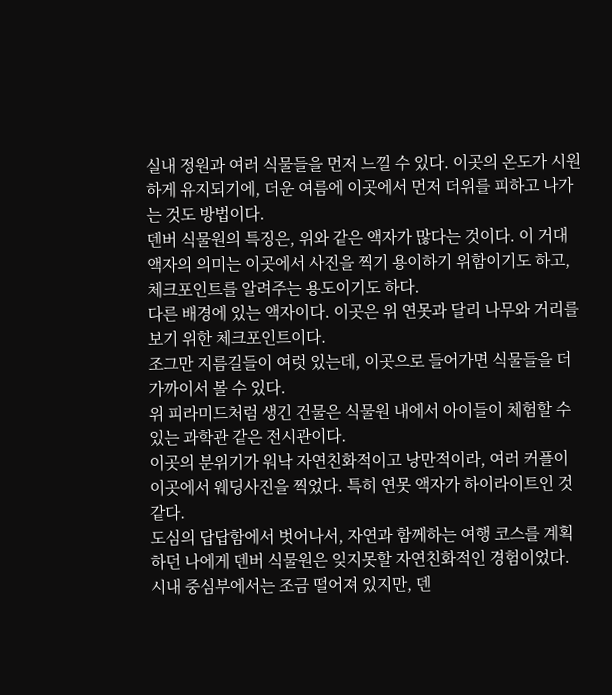실내 정원과 여러 식물들을 먼저 느낄 수 있다. 이곳의 온도가 시원하게 유지되기에, 더운 여름에 이곳에서 먼저 더위를 피하고 나가는 것도 방법이다.
덴버 식물원의 특징은, 위와 같은 액자가 많다는 것이다. 이 거대 액자의 의미는 이곳에서 사진을 찍기 용이하기 위함이기도 하고, 체크포인트를 알려주는 용도이기도 하다.
다른 배경에 있는 액자이다. 이곳은 위 연못과 달리 나무와 거리를 보기 위한 체크포인트이다.
조그만 지름길들이 여럿 있는데, 이곳으로 들어가면 식물들을 더 가까이서 볼 수 있다.
위 피라미드처럼 생긴 건물은 식물원 내에서 아이들이 체험할 수 있는 과학관 같은 전시관이다.
이곳의 분위기가 워낙 자연친화적이고 낭만적이라, 여러 커플이 이곳에서 웨딩사진을 찍었다. 특히 연못 액자가 하이라이트인 것 같다.
도심의 답답함에서 벗어나서, 자연과 함께하는 여행 코스를 계획하던 나에게 덴버 식물원은 잊지못할 자연친화적인 경험이었다. 시내 중심부에서는 조금 떨어져 있지만, 덴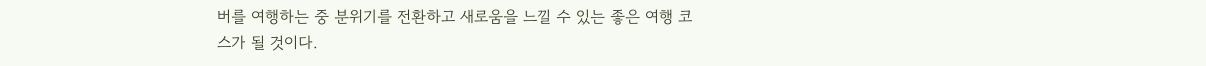버를 여행하는 중 분위기를 전환하고 새로움을 느낄 수 있는 좋은 여행 코스가 될 것이다.